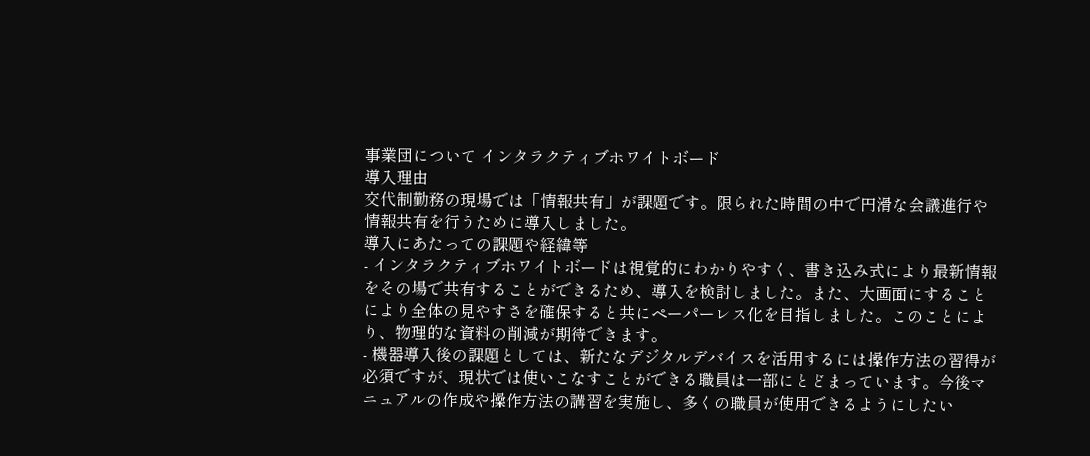事業団について インタラクティブホワイトボード
導入理由
交代制勤務の現場では「情報共有」が課題です。限られた時間の中で円滑な会議進行や情報共有を行うために導入しました。
導入にあたっての課題や経緯等
- インタラクティブホワイトボードは視覚的にわかりやすく、書き込み式により最新情報をその場で共有することができるため、導入を検討しました。また、大画面にすることにより全体の見やすさを確保すると共にペーパーレス化を目指しました。このことにより、物理的な資料の削減が期待できます。
- 機器導入後の課題としては、新たなデジタルデバイスを活用するには操作方法の習得が必須ですが、現状では使いこなすことができる職員は一部にとどまっています。今後マニュアルの作成や操作方法の講習を実施し、多くの職員が使用できるようにしたい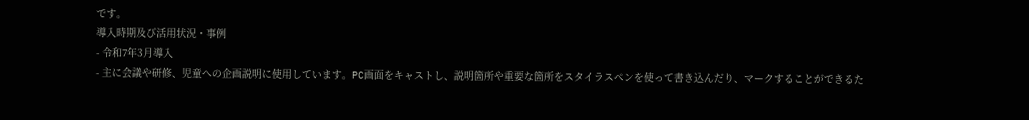です。
導入時期及び活用状況・事例
- 令和7年3月導入
- 主に会議や研修、児童への企画説明に使用しています。PC画面をキャストし、説明箇所や重要な箇所をスタイラスペンを使って書き込んだり、マークすることができるた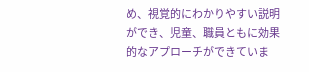め、視覚的にわかりやすい説明ができ、児童、職員ともに効果的なアプローチができていま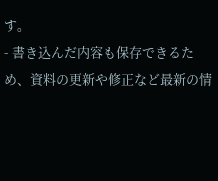す。
- 書き込んだ内容も保存できるため、資料の更新や修正など最新の情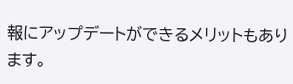報にアップデートができるメリットもあります。